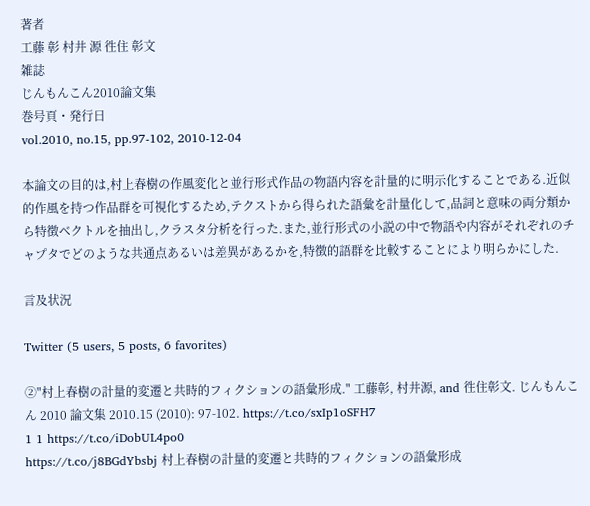著者
工藤 彰 村井 源 徃住 彰文
雑誌
じんもんこん2010論文集
巻号頁・発行日
vol.2010, no.15, pp.97-102, 2010-12-04

本論文の目的は,村上春樹の作風変化と並行形式作品の物語内容を計量的に明示化することである.近似的作風を持つ作品群を可視化するため,テクストから得られた語彙を計量化して,品詞と意味の両分類から特徴ベクトルを抽出し,クラスタ分析を行った.また,並行形式の小説の中で物語や内容がそれぞれのチャプタでどのような共通点あるいは差異があるかを,特徴的語群を比較することにより明らかにした.

言及状況

Twitter (5 users, 5 posts, 6 favorites)

②"村上春樹の計量的変遷と共時的フィクションの語彙形成." 工藤彰, 村井源, and 徃住彰文. じんもんこん 2010 論文集 2010.15 (2010): 97-102. https://t.co/sxIp1oSFH7
1 1 https://t.co/iDobUL4po0
https://t.co/j8BGdYbsbj 村上春樹の計量的変遷と共時的フィクションの語彙形成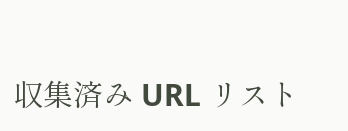収集済み URL リスト